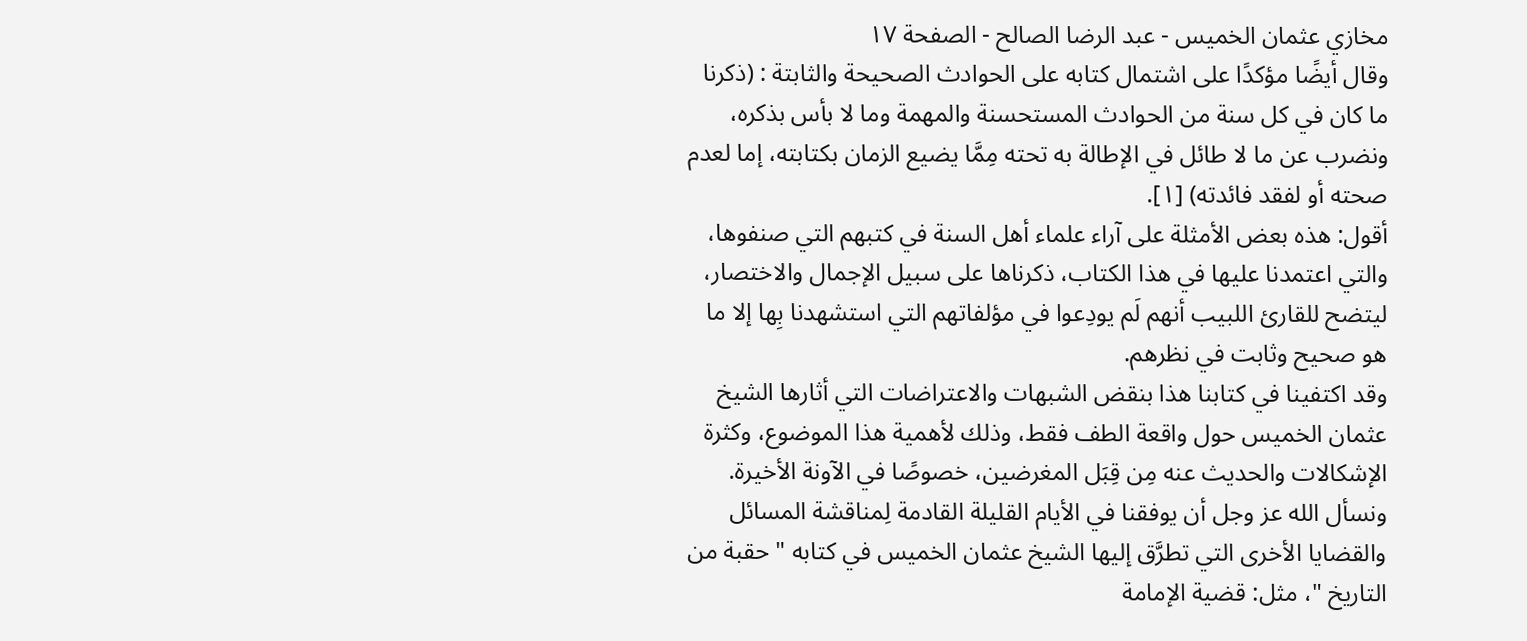مخازي عثمان الخميس - عبد الرضا الصالح - الصفحة ١٧
وقال أيضًا مؤكدًا على اشتمال كتابه على الحوادث الصحيحة والثابتة : (ذكرنا ما كان في كل سنة من الحوادث المستحسنة والمهمة وما لا بأس بذكره، ونضرب عن ما لا طائل في الإطالة به تحته مِمَّا يضيع الزمان بكتابته، إما لعدم صحته أو لفقد فائدته) [١].
أقول: هذه بعض الأمثلة على آراء علماء أهل السنة في كتبهم التي صنفوها، والتي اعتمدنا عليها في هذا الكتاب، ذكرناها على سبيل الإجمال والاختصار، ليتضح للقارئ اللبيب أنهم لَم يودِعوا في مؤلفاتهم التي استشهدنا بِها إلا ما هو صحيح وثابت في نظرهم.
وقد اكتفينا في كتابنا هذا بنقض الشبهات والاعتراضات التي أثارها الشيخ عثمان الخميس حول واقعة الطف فقط، وذلك لأهمية هذا الموضوع، وكثرة الإشكالات والحديث عنه مِن قِبَل المغرضين، خصوصًا في الآونة الأخيرة.
ونسأل الله عز وجل أن يوفقنا في الأيام القليلة القادمة لِمناقشة المسائل والقضايا الأخرى التي تطرَّق إليها الشيخ عثمان الخميس في كتابه " حقبة من التاريخ "، مثل: قضية الإمامة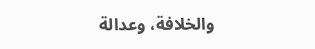والخلافة، وعدالة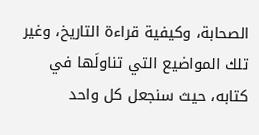الصحابة، وكيفية قراءة التاريخ، وغير تلك المواضيع التي تناولَها في كتابه، حيث سنجعل كل واحد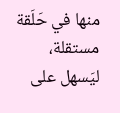منها في حَلَقة مستقلة، ليَسهل على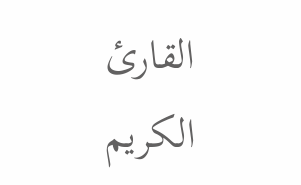القارئ الكريم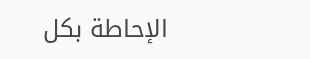الإحاطة بكل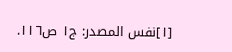[١]نفس المصدر: ج١ ص١١٦.